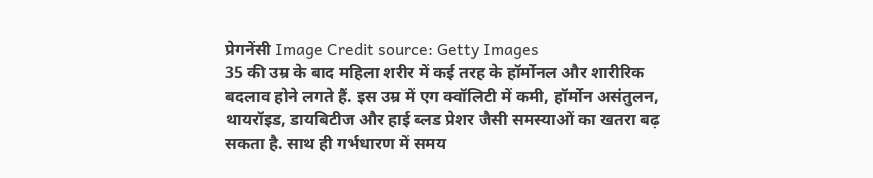प्रेगनेंसी Image Credit source: Getty Images
35 की उम्र के बाद महिला शरीर में कई तरह के हॉर्मोनल और शारीरिक बदलाव होने लगते हैं. इस उम्र में एग क्वॉलिटी में कमी, हॉर्मोन असंतुलन, थायरॉइड, डायबिटीज और हाई ब्लड प्रेशर जैसी समस्याओं का खतरा बढ़ सकता है. साथ ही गर्भधारण में समय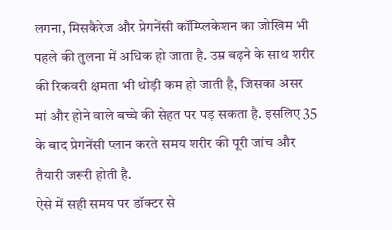लगना, मिसकैरेज और प्रेगनेंसी कॉम्प्लिकेशन का जोखिम भी पहले की तुलना में अधिक हो जाता है. उम्र बढ़ने के साथ शरीर की रिकवरी क्षमता भी थोड़ी कम हो जाती है, जिसका असर मां और होने वाले बच्चे की सेहत पर पड़ सकता है. इसलिए 35 के बाद प्रेगनेंसी प्लान करते समय शरीर की पूरी जांच और तैयारी जरूरी होती है.
ऐसे में सही समय पर डॉक्टर से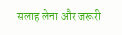सलाह लेना और जरूरी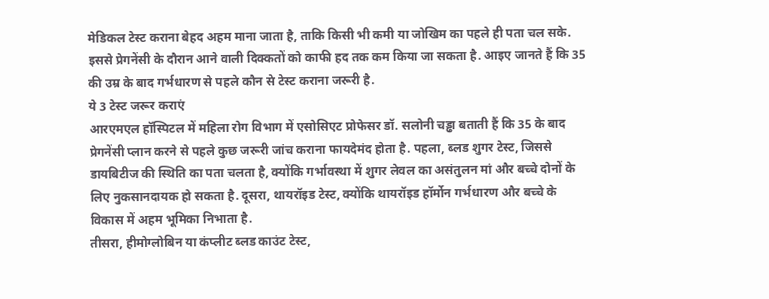मेडिकल टेस्ट कराना बेहद अहम माना जाता है, ताकि किसी भी कमी या जोखिम का पहले ही पता चल सके. इससे प्रेगनेंसी के दौरान आने वाली दिक्कतों को काफी हद तक कम किया जा सकता है. आइए जानते हैं कि 35 की उम्र के बाद गर्भधारण से पहले कौन से टेस्ट कराना जरूरी है.
ये 3 टेस्ट जरूर कराएं
आरएमएल हॉस्पिटल में महिला रोग विभाग में एसोसिएट प्रोफेसर डॉ. सलोनी चड्ढा बताती हैं कि 35 के बाद प्रेगनेंसी प्लान करने से पहले कुछ जरूरी जांच कराना फायदेमंद होता है. पहला, ब्लड शुगर टेस्ट, जिससे डायबिटीज की स्थिति का पता चलता है, क्योंकि गर्भावस्था में शुगर लेवल का असंतुलन मां और बच्चे दोनों के लिए नुकसानदायक हो सकता है. दूसरा, थायरॉइड टेस्ट, क्योंकि थायरॉइड हॉर्मोन गर्भधारण और बच्चे के विकास में अहम भूमिका निभाता है.
तीसरा, हीमोग्लोबिन या कंप्लीट ब्लड काउंट टेस्ट,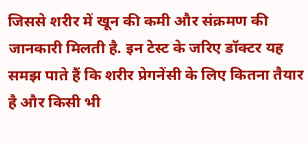जिससे शरीर में खून की कमी और संक्रमण की जानकारी मिलती है. इन टेस्ट के जरिए डॉक्टर यह समझ पाते हैं कि शरीर प्रेगनेंसी के लिए कितना तैयार है और किसी भी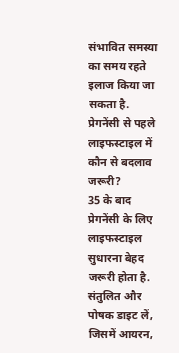संभावित समस्या का समय रहते इलाज किया जा सकता है.
प्रेगनेंसी से पहले लाइफस्टाइल में कौन से बदलाव जरूरी?
35 के बाद प्रेगनेंसी के लिए लाइफस्टाइल सुधारना बेहद जरूरी होता है. संतुलित और पोषक डाइट लें, जिसमें आयरन,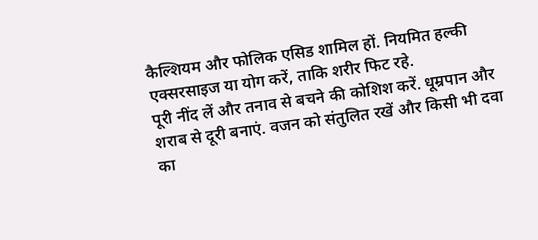कैल्शियम और फोलिक एसिड शामिल हों. नियमित हल्की एक्सरसाइज या योग करें, ताकि शरीर फिट रहे.
पूरी नींद लें और तनाव से बचने की कोशिश करें. धूम्रपान और शराब से दूरी बनाएं. वजन को संतुलित रखें और किसी भी दवा का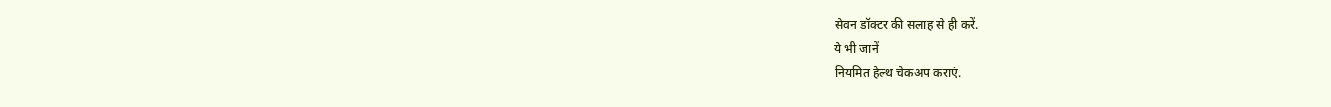सेवन डॉक्टर की सलाह से ही करें.
ये भी जानें
नियमित हेल्थ चेकअप कराएं.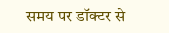समय पर डॉक्टर से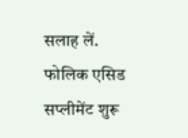सलाह लें.
फोलिक एसिड सप्लीमेंट शुरू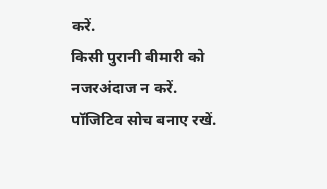करें.
किसी पुरानी बीमारी को नजरअंदाज न करें.
पॉजिटिव सोच बनाए रखें.